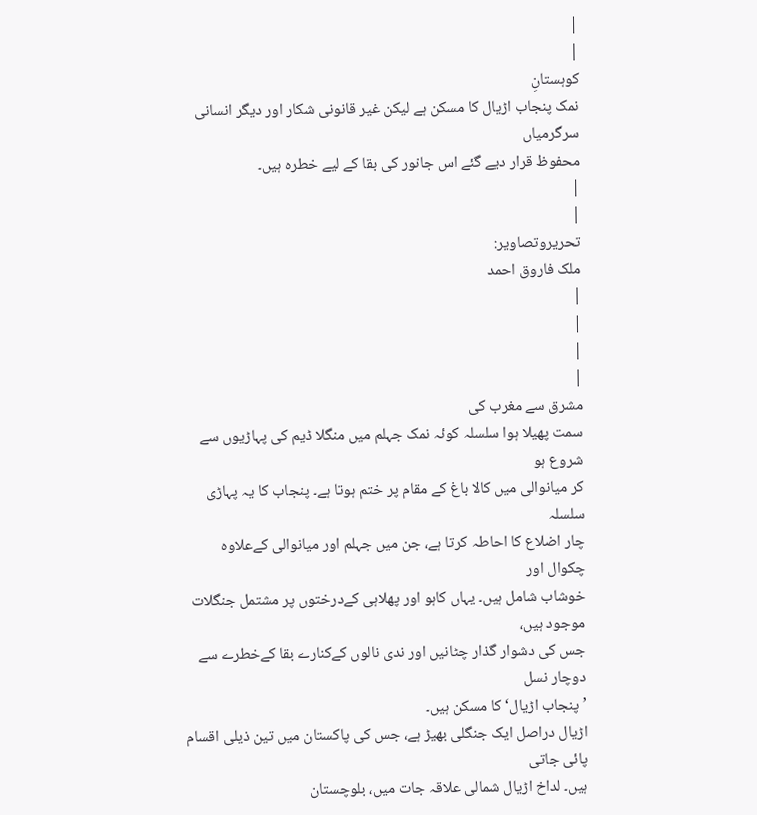|
|
کوہستانِ
نمک پنجاب اڑیال کا مسکن ہے لیکن غیر قانونی شکار اور دیگر انسانی سرگرمیاں
محفوظ قرار دیے گئے اس جانور کی بقا کے لیے خطرہ ہیں۔
|
|
تحريروتصاوير:
ملک فاروق احمد
|
|
|
|
مشرق سے مغرب کی
سمت پھیلا ہوا سلسلہ کوئہ نمک جہلم میں منگلا ڈیم کی پہاڑیوں سے شروع ہو
کر میانوالی میں کالا باغ کے مقام پر ختم ہوتا ہے۔ پنجاب کا یہ پہاڑی سلسلہ
چار اضلاع کا احاطہ کرتا ہے، جن میں جہلم اور میانوالی کےعلاوہ چکوال اور
خوشاب شامل ہیں۔ یہاں کاہو اور پھلاہی کےدرختوں پر مشتمل جنگلات موجود ہیں،
جس کی دشوار گذار چٹانیں اور ندی نالوں کےکنارے بقا کےخطرے سے دوچار نسل
’پنجاب اڑیال‘ کا مسکن ہیں۔
اڑیال دراصل ایک جنگلی بھیڑ ہے، جس کی پاکستان میں تین ذیلی اقسام پائی جاتی
ہیں۔ لداخ اڑیال شمالی علاقہ جات میں، بلوچستان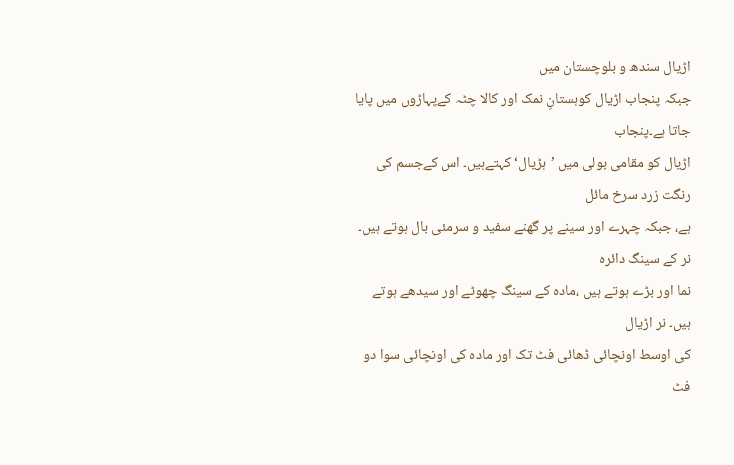اڑیال سندھ و بلوچستان میں
جبکہ پنجاب اڑیال کوہستانِ نمک اور کالا چٹہ کےپہاڑوں میں پایا جاتا ہے۔پنجاب
اڑیال کو مقامی بولی میں ’ہڑیال‘ کہتےہیں۔ اس کےجسم کی رنگت زرد سرخ مائل
ہے، جبکہ چہرے اور سینے پر گھنے سفید و سرمئی بال ہوتے ہیں۔ نر کے سینگ دائرہ
نما اور بڑے ہوتے ہیں ،مادہ کے سینگ چھوٹے اور سیدھے ہوتے ہیں۔ نر اڑیال
کی اوسط اونچائی ڈھائی فٹ تک اور مادہ کی اونچائی سوا دو فٹ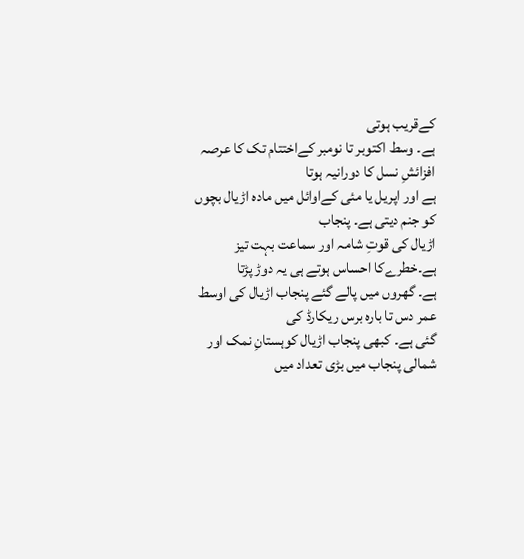کےقریب ہوتی
ہے۔ وسط اکتوبر تا نومبر کےاختتام تک کا عرصہ افزائشِ نسل کا دورانیہ ہوتا
ہے اور اپریل یا مئی کےاوائل میں مادہ اڑیال بچوں کو جنم دیتی ہے۔ پنجاب
اڑیال کی قوتِ شامہ اور سماعت بہت تیز ہے۔خطرےکا احساس ہوتے ہی یہ دوڑ پڑتا
ہے۔ گھروں میں پالے گئے پنجاب اڑیال کی اوسط عمر دس تا بارہ برس ریکارڈ کی
گئی ہے۔ کبھی پنجاب اڑیال کوہستانِ نمک اور شمالی پنجاب میں بڑی تعداد میں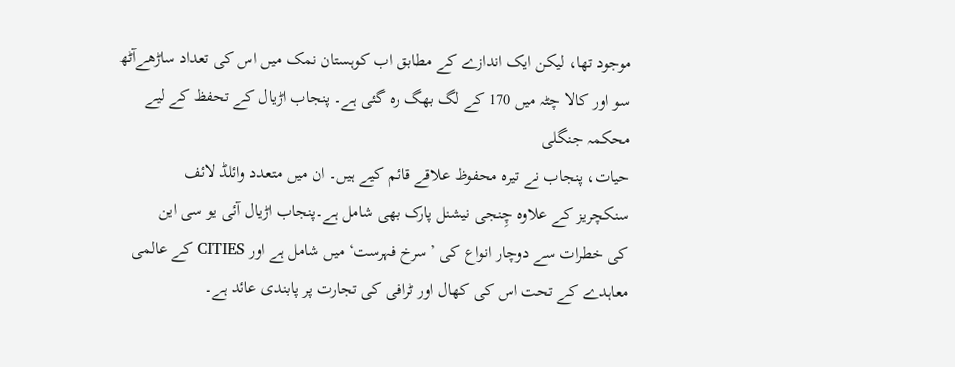موجود تھا، لیکن ایک اندازے کے مطابق اب کوہستان نمک میں اس کی تعداد ساڑھےآٹھ
سو اور کالا چٹہ میں 170 کے لگ بھگ رہ گئی ہے۔ پنجاب اڑیال کے تحفظ کے لیے
محکمہ جنگلی
حیات، پنجاب نے تیرہ محفوظ علاقے قائم کیے ہیں۔ ان میں متعدد وائلڈ لائف
سنکچریز کے علاوہ چِنجی نیشنل پارک بھی شامل ہے۔پنجاب اڑیال آئی یو سی این
کی خطرات سے دوچار انواع کی ’سرخ فہرست‘ میں شامل ہے اور CITIES کے عالمی
معاہدے کے تحت اس کی کھال اور ٹرافی کی تجارت پر پابندی عائد ہے۔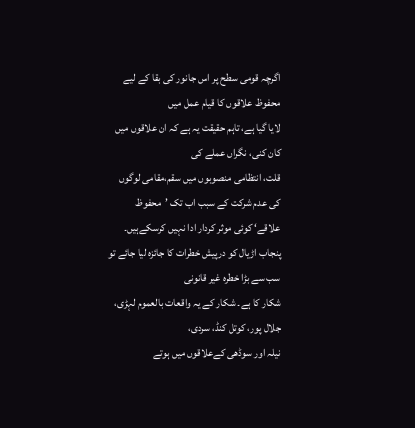اگرچہ قومی سطح پر اس جانور کی بقا کے لیے محفوظ علاقوں کا قیام عمل میں
لایا گیا ہے، تاہم حقیقت یہ ہے کہ ان علاقوں میں کان کنی، نگراں عملے کی
قلت، انتظامی منصوبوں میں سقم،مقامی لوگوں کی عدم شرکت کے سبب اب تک ’محفوظ
علاقے‘ کوئی موثر کردار ادا نہیں کرسکےہیں۔
پنجاب اڑیال کو درپیش خطرات کا جائزہ لیا جائے تو سب سے بڑا خطرہ غیر قانونی
شکار کا ہے۔ شکار کے یہ واقعات بالعموم لہڑی، جلال پور، کوتل کنڈ، سردی،
نیلہ اور سوڈھی کےعلاقوں میں ہوتے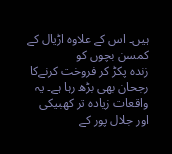ہیں۔ اس کے علاوہ اڑیال کے کمسن بچوں کو
زندہ پکڑ کر فروخت کرنےکا رجحان بھی بڑھ رہا ہے۔ یہ واقعات زیادہ تر کھبیکی
اور جلال پور کے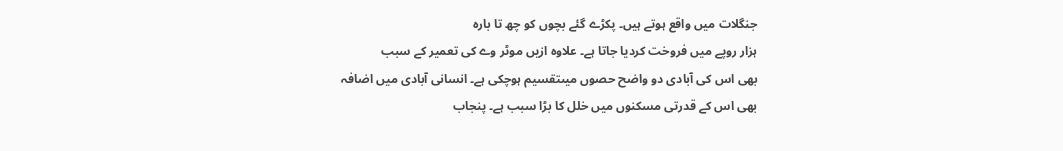جنگلات میں واقع ہوتے ہیں۔ پکڑے گئے بچوں کو چھ تا بارہ
ہزار روپے میں فروخت کردیا جاتا ہے۔ علاوہ ازیں موٹر وے کی تعمیر کے سبب
بھی اس کی آبادی دو واضح حصوں میںتقسیم ہوچکی ہے۔ انسانی آبادی میں اضافہ
بھی اس کے قدرتی مسکنوں میں خلل کا بڑا سبب ہے۔ پنجاب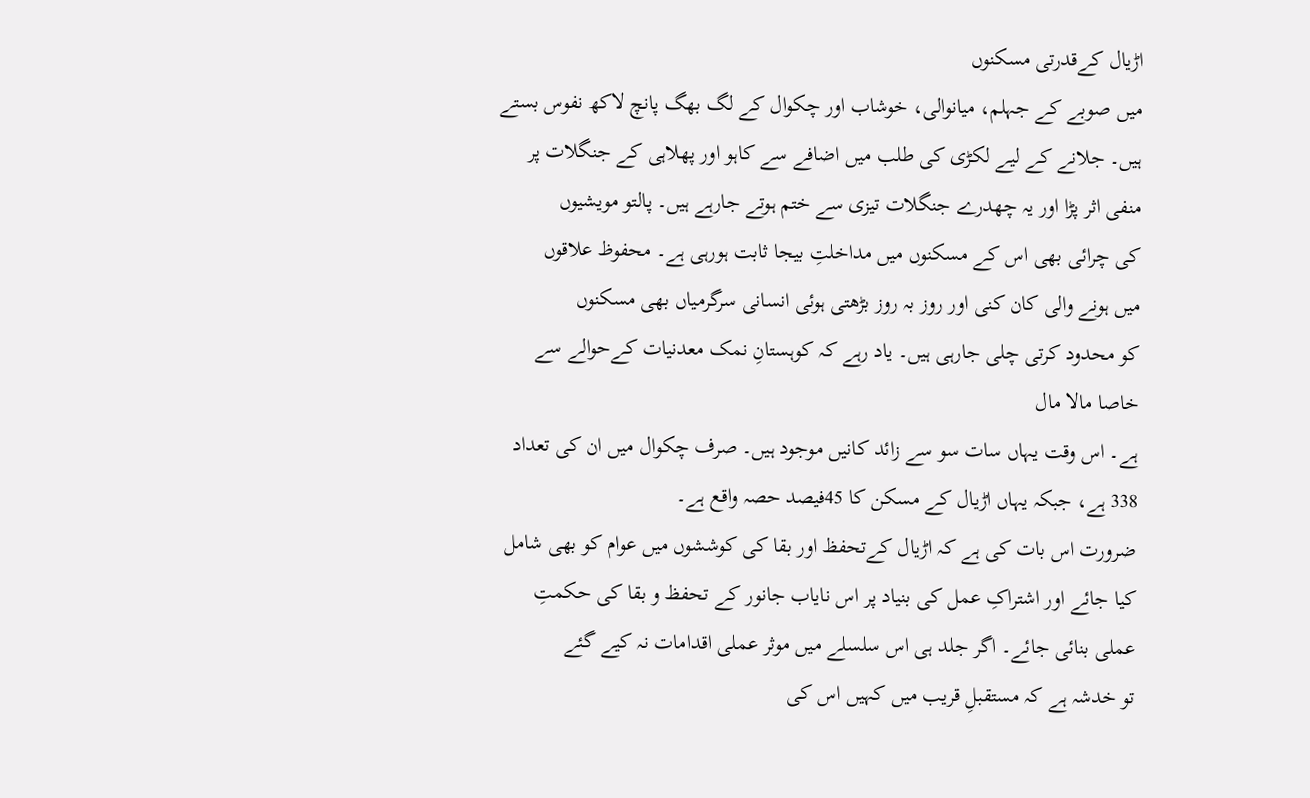اڑیال کےقدرتی مسکنوں
میں صوبے کے جہلم، میانوالی، خوشاب اور چکوال کے لگ بھگ پانچ لاکھ نفوس بستے
ہیں۔ جلانے کے لیے لکڑی کی طلب میں اضافے سے کاہو اور پھلاہی کے جنگلات پر
منفی اثر پڑا اور یہ چھدرے جنگلات تیزی سے ختم ہوتے جارہے ہیں۔ پالتو مویشیوں
کی چرائی بھی اس کے مسکنوں میں مداخلتِ بیجا ثابت ہورہی ہے۔ محفوظ علاقوں
میں ہونے والی کان کنی اور روز بہ روز بڑھتی ہوئی انسانی سرگرمیاں بھی مسکنوں
کو محدود کرتی چلی جارہی ہیں۔ یاد رہے کہ کوہستانِ نمک معدنیات کےحوالے سے
خاصا مالا مال
ہے۔ اس وقت یہاں سات سو سے زائد کانیں موجود ہیں۔ صرف چکوال میں ان کی تعداد
338 ہے، جبکہ یہاں اڑیال کے مسکن کا 45فیصد حصہ واقع ہے۔
ضرورت اس بات کی ہے کہ اڑیال کےتحفظ اور بقا کی کوششوں میں عوام کو بھی شامل
کیا جائے اور اشتراکِ عمل کی بنیاد پر اس نایاب جانور کے تحفظ و بقا کی حکمتِ
عملی بنائی جائے۔ اگر جلد ہی اس سلسلے میں موثر عملی اقدامات نہ کیے گئے
تو خدشہ ہے کہ مستقبلِ قریب میں کہیں اس کی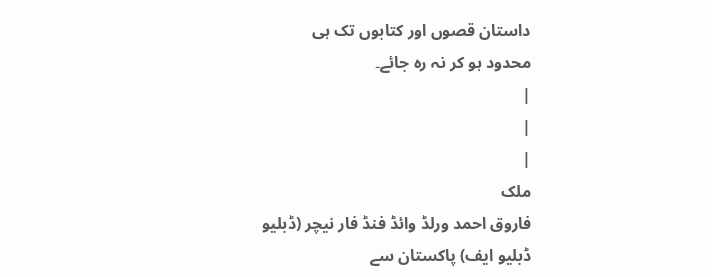داستان قصوں اور کتابوں تک ہی
محدود ہو کر نہ رہ جائے۔
|
|
|
ملک
فاروق احمد ورلڈ وائڈ فنڈ فار نیچر (ڈبلیو ڈبلیو ایف) پاکستان سے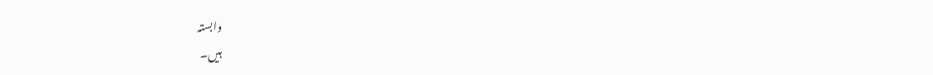وابستہ
ہیں۔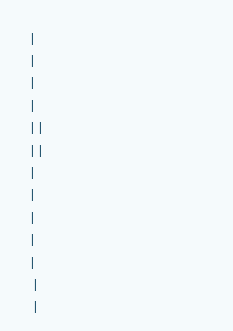|
|
|
|
| |
| |
|
|
|
|
|
 |
 |